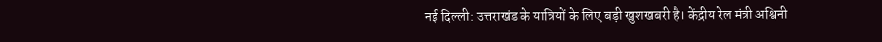नई दिल्ली: उत्तराखंड के यात्रियों के लिए बड़ी खुशखबरी है। केंद्रीय रेल मंत्री अश्विनी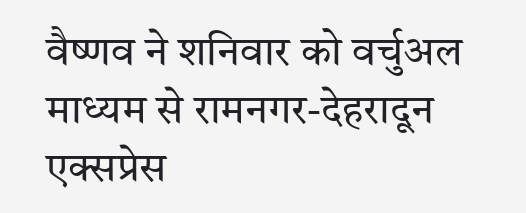वैष्णव ने शनिवार को वर्चुअल माध्यम से रामनगर-देहरादून एक्सप्रेस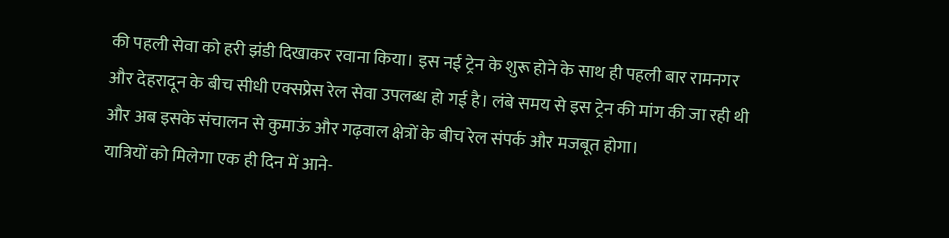की पहली सेवा को हरी झंडी दिखाकर रवाना किया। इस नई ट्रेन के शुरू होने के साथ ही पहली बार रामनगर और देहरादून के बीच सीधी एक्सप्रेस रेल सेवा उपलब्ध हो गई है। लंबे समय से इस ट्रेन की मांग की जा रही थी और अब इसके संचालन से कुमाऊं और गढ़वाल क्षेत्रों के बीच रेल संपर्क और मजबूत होगा।
यात्रियों को मिलेगा एक ही दिन में आने-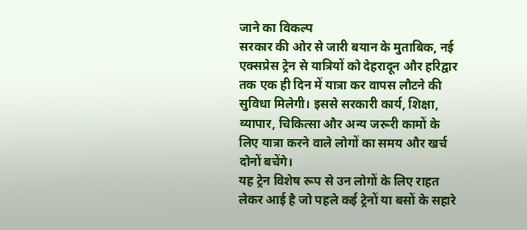जाने का विकल्प
सरकार की ओर से जारी बयान के मुताबिक, नई एक्सप्रेस ट्रेन से यात्रियों को देहरादून और हरिद्वार तक एक ही दिन में यात्रा कर वापस लौटने की सुविधा मिलेगी। इससे सरकारी कार्य, शिक्षा, व्यापार, चिकित्सा और अन्य जरूरी कामों के लिए यात्रा करने वाले लोगों का समय और खर्च दोनों बचेंगे।
यह ट्रेन विशेष रूप से उन लोगों के लिए राहत लेकर आई है जो पहले कई ट्रेनों या बसों के सहारे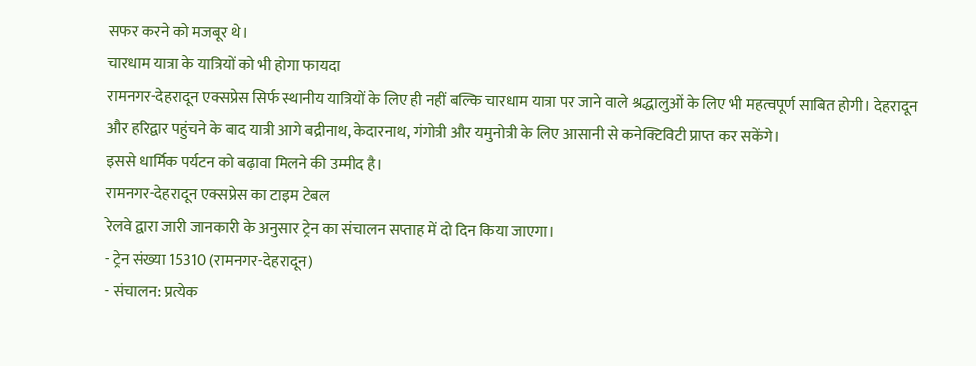सफर करने को मजबूर थे।
चारधाम यात्रा के यात्रियों को भी होगा फायदा
रामनगर-देहरादून एक्सप्रेस सिर्फ स्थानीय यात्रियों के लिए ही नहीं बल्कि चारधाम यात्रा पर जाने वाले श्रद्धालुओं के लिए भी महत्वपूर्ण साबित होगी। देहरादून और हरिद्वार पहुंचने के बाद यात्री आगे बद्रीनाथ, केदारनाथ, गंगोत्री और यमुनोत्री के लिए आसानी से कनेक्टिविटी प्राप्त कर सकेंगे।
इससे धार्मिक पर्यटन को बढ़ावा मिलने की उम्मीद है।
रामनगर-देहरादून एक्सप्रेस का टाइम टेबल
रेलवे द्वारा जारी जानकारी के अनुसार ट्रेन का संचालन सप्ताह में दो दिन किया जाएगा।
- ट्रेन संख्या 15310 (रामनगर-देहरादून)
- संचालन: प्रत्येक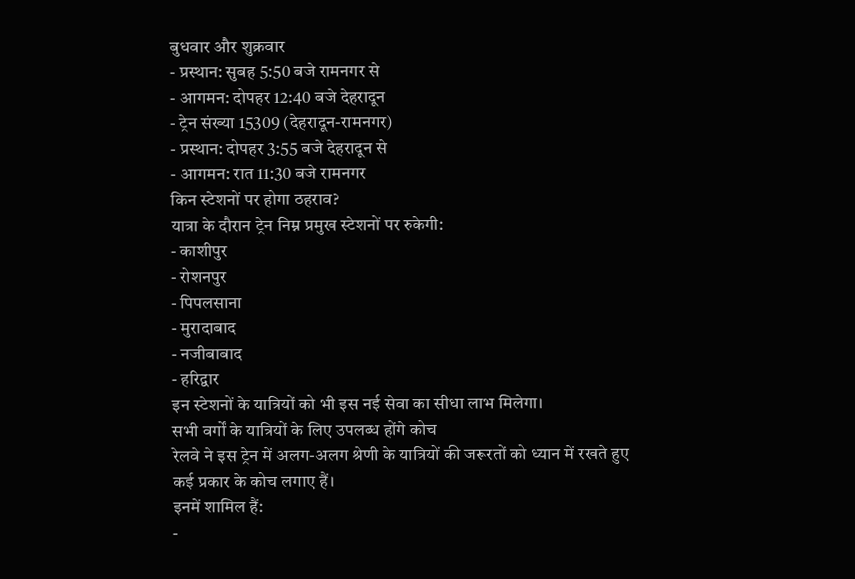बुधवार और शुक्रवार
- प्रस्थान: सुबह 5:50 बजे रामनगर से
- आगमन: दोपहर 12:40 बजे देहरादून
- ट्रेन संख्या 15309 (देहरादून-रामनगर)
- प्रस्थान: दोपहर 3:55 बजे देहरादून से
- आगमन: रात 11:30 बजे रामनगर
किन स्टेशनों पर होगा ठहराव?
यात्रा के दौरान ट्रेन निम्न प्रमुख स्टेशनों पर रुकेगी:
- काशीपुर
- रोशनपुर
- पिपलसाना
- मुरादाबाद
- नजीबाबाद
- हरिद्वार
इन स्टेशनों के यात्रियों को भी इस नई सेवा का सीधा लाभ मिलेगा।
सभी वर्गों के यात्रियों के लिए उपलब्ध होंगे कोच
रेलवे ने इस ट्रेन में अलग-अलग श्रेणी के यात्रियों की जरूरतों को ध्यान में रखते हुए कई प्रकार के कोच लगाए हैं।
इनमें शामिल हैं:
-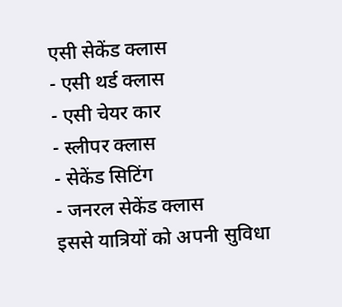एसी सेकेंड क्लास
- एसी थर्ड क्लास
- एसी चेयर कार
- स्लीपर क्लास
- सेकेंड सिटिंग
- जनरल सेकेंड क्लास
इससे यात्रियों को अपनी सुविधा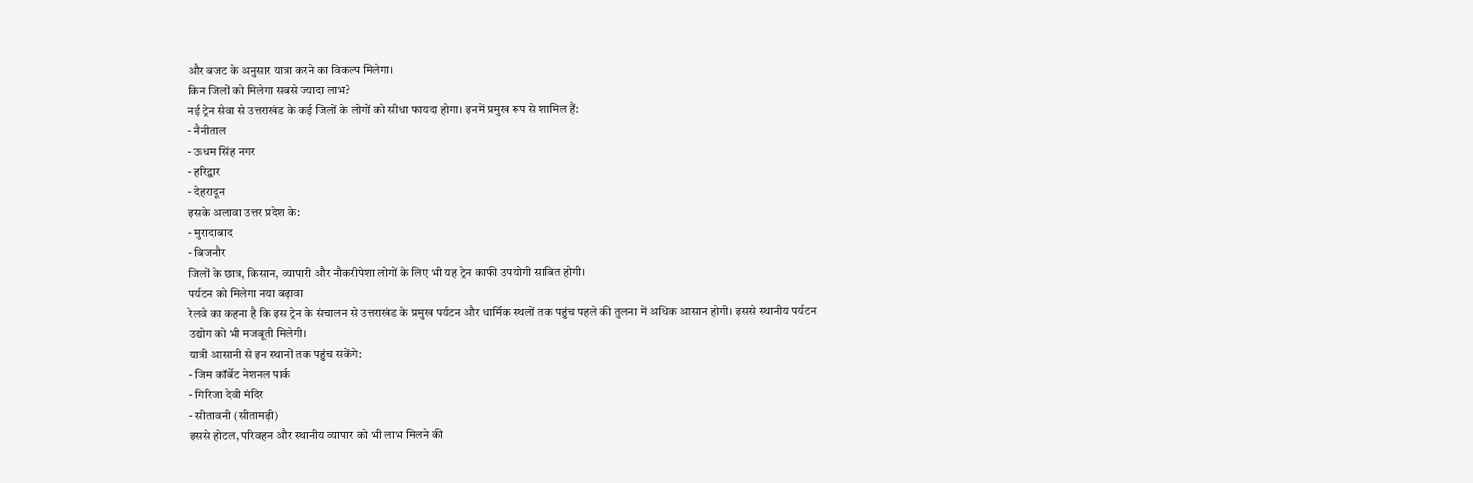और बजट के अनुसार यात्रा करने का विकल्प मिलेगा।
किन जिलों को मिलेगा सबसे ज्यादा लाभ?
नई ट्रेन सेवा से उत्तराखंड के कई जिलों के लोगों को सीधा फायदा होगा। इनमें प्रमुख रूप से शामिल हैं:
- नैनीताल
- ऊधम सिंह नगर
- हरिद्वार
- देहरादून
इसके अलावा उत्तर प्रदेश के:
- मुरादाबाद
- बिजनौर
जिलों के छात्र, किसान, व्यापारी और नौकरीपेशा लोगों के लिए भी यह ट्रेन काफी उपयोगी साबित होगी।
पर्यटन को मिलेगा नया बढ़ावा
रेलवे का कहना है कि इस ट्रेन के संचालन से उत्तराखंड के प्रमुख पर्यटन और धार्मिक स्थलों तक पहुंच पहले की तुलना में अधिक आसान होगी। इससे स्थानीय पर्यटन उद्योग को भी मजबूती मिलेगी।
यात्री आसानी से इन स्थानों तक पहुंच सकेंगे:
- जिम कॉर्बेट नेशनल पार्क
- गिरिजा देवी मंदिर
- सीतावनी (सीतामढ़ी)
इससे होटल, परिवहन और स्थानीय व्यापार को भी लाभ मिलने की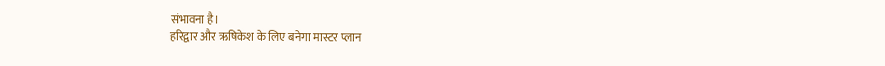संभावना है।
हरिद्वार और ऋषिकेश के लिए बनेगा मास्टर प्लान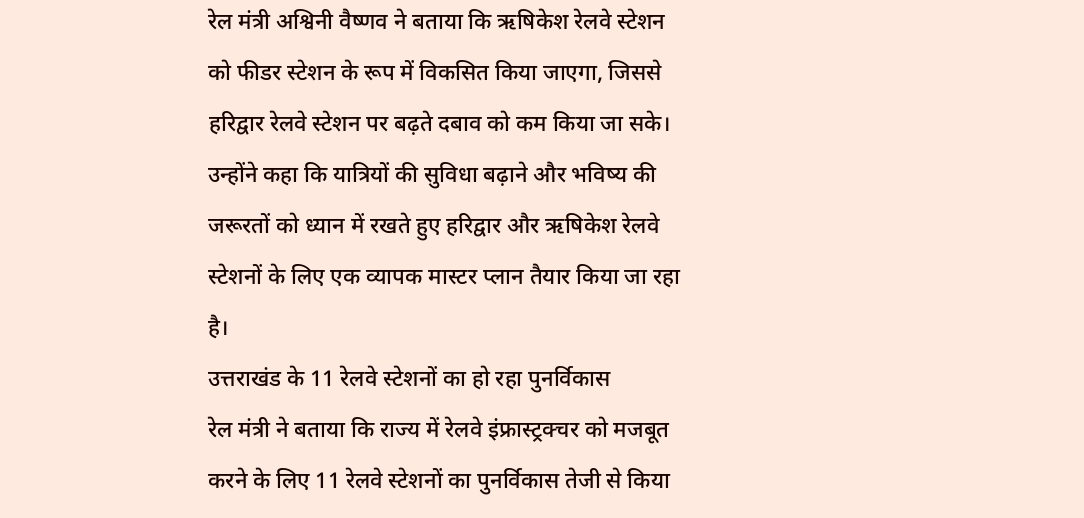रेल मंत्री अश्विनी वैष्णव ने बताया कि ऋषिकेश रेलवे स्टेशन को फीडर स्टेशन के रूप में विकसित किया जाएगा, जिससे हरिद्वार रेलवे स्टेशन पर बढ़ते दबाव को कम किया जा सके।
उन्होंने कहा कि यात्रियों की सुविधा बढ़ाने और भविष्य की जरूरतों को ध्यान में रखते हुए हरिद्वार और ऋषिकेश रेलवे स्टेशनों के लिए एक व्यापक मास्टर प्लान तैयार किया जा रहा है।
उत्तराखंड के 11 रेलवे स्टेशनों का हो रहा पुनर्विकास
रेल मंत्री ने बताया कि राज्य में रेलवे इंफ्रास्ट्रक्चर को मजबूत करने के लिए 11 रेलवे स्टेशनों का पुनर्विकास तेजी से किया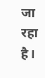जा रहा है।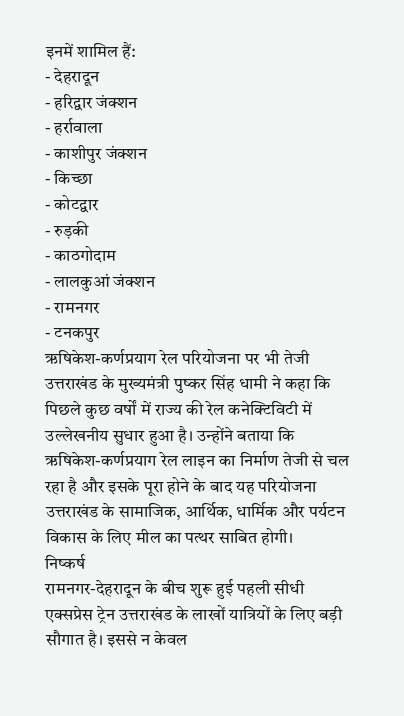इनमें शामिल हैं:
- देहरादून
- हरिद्वार जंक्शन
- हर्रावाला
- काशीपुर जंक्शन
- किच्छा
- कोटद्वार
- रुड़की
- काठगोदाम
- लालकुआं जंक्शन
- रामनगर
- टनकपुर
ऋषिकेश-कर्णप्रयाग रेल परियोजना पर भी तेजी
उत्तराखंड के मुख्यमंत्री पुष्कर सिंह धामी ने कहा कि पिछले कुछ वर्षों में राज्य की रेल कनेक्टिविटी में उल्लेखनीय सुधार हुआ है। उन्होंने बताया कि ऋषिकेश-कर्णप्रयाग रेल लाइन का निर्माण तेजी से चल रहा है और इसके पूरा होने के बाद यह परियोजना उत्तराखंड के सामाजिक, आर्थिक, धार्मिक और पर्यटन विकास के लिए मील का पत्थर साबित होगी।
निष्कर्ष
रामनगर-देहरादून के बीच शुरू हुई पहली सीधी एक्सप्रेस ट्रेन उत्तराखंड के लाखों यात्रियों के लिए बड़ी सौगात है। इससे न केवल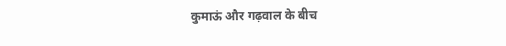कुमाऊं और गढ़वाल के बीच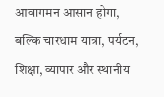आवागमन आसान होगा, बल्कि चारधाम यात्रा, पर्यटन, शिक्षा, व्यापार और स्थानीय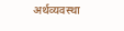अर्थव्यवस्था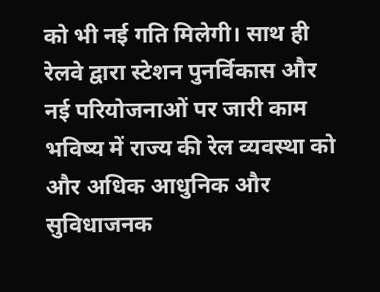को भी नई गति मिलेगी। साथ ही रेलवे द्वारा स्टेशन पुनर्विकास और नई परियोजनाओं पर जारी काम भविष्य में राज्य की रेल व्यवस्था को और अधिक आधुनिक और सुविधाजनक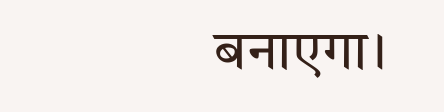बनाएगा।